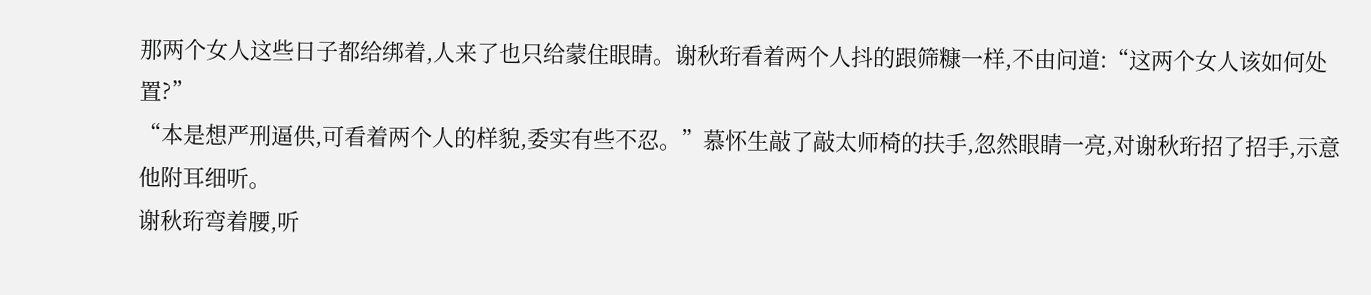那两个女人这些日子都给绑着,人来了也只给蒙住眼睛。谢秋珩看着两个人抖的跟筛糠一样,不由问道:“这两个女人该如何处置?”
“本是想严刑逼供,可看着两个人的样貌,委实有些不忍。”慕怀生敲了敲太师椅的扶手,忽然眼睛一亮,对谢秋珩招了招手,示意他附耳细听。
谢秋珩弯着腰,听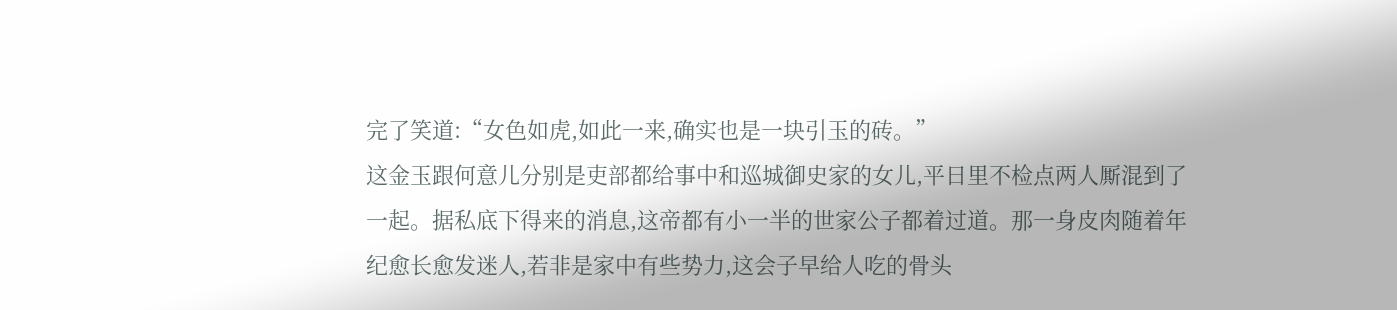完了笑道:“女色如虎,如此一来,确实也是一块引玉的砖。”
这金玉跟何意儿分别是吏部都给事中和巡城御史家的女儿,平日里不检点两人厮混到了一起。据私底下得来的消息,这帝都有小一半的世家公子都着过道。那一身皮肉随着年纪愈长愈发迷人,若非是家中有些势力,这会子早给人吃的骨头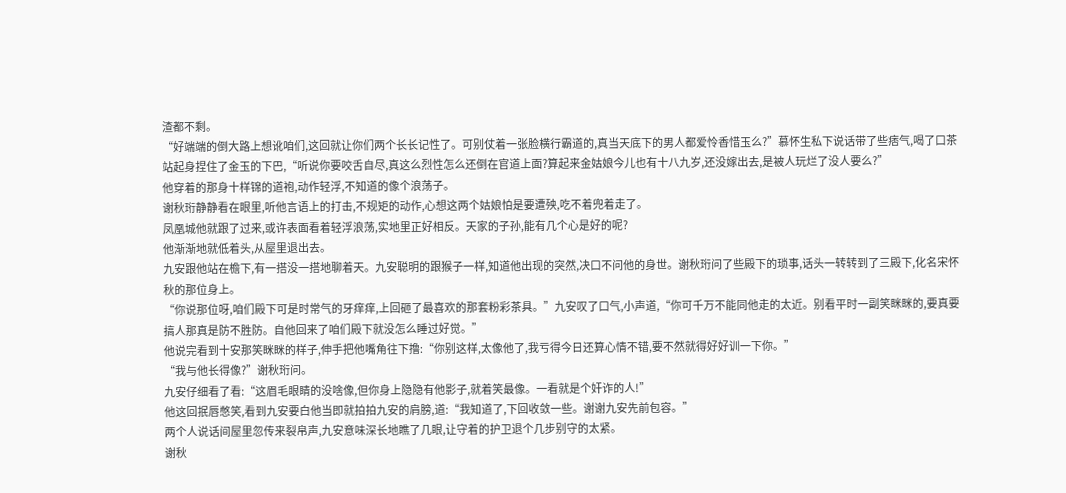渣都不剩。
“好端端的倒大路上想讹咱们,这回就让你们两个长长记性了。可别仗着一张脸横行霸道的,真当天底下的男人都爱怜香惜玉么?”慕怀生私下说话带了些痞气,喝了口茶站起身捏住了金玉的下巴,“听说你要咬舌自尽,真这么烈性怎么还倒在官道上面?算起来金姑娘今儿也有十八九岁,还没嫁出去,是被人玩烂了没人要么?”
他穿着的那身十样锦的道袍,动作轻浮,不知道的像个浪荡子。
谢秋珩静静看在眼里,听他言语上的打击,不规矩的动作,心想这两个姑娘怕是要遭殃,吃不着兜着走了。
凤凰城他就跟了过来,或许表面看着轻浮浪荡,实地里正好相反。天家的子孙,能有几个心是好的呢?
他渐渐地就低着头,从屋里退出去。
九安跟他站在檐下,有一搭没一搭地聊着天。九安聪明的跟猴子一样,知道他出现的突然,决口不问他的身世。谢秋珩问了些殿下的琐事,话头一转转到了三殿下,化名宋怀秋的那位身上。
“你说那位呀,咱们殿下可是时常气的牙痒痒,上回砸了最喜欢的那套粉彩茶具。”九安叹了口气,小声道,“你可千万不能同他走的太近。别看平时一副笑眯眯的,要真要搞人那真是防不胜防。自他回来了咱们殿下就没怎么睡过好觉。”
他说完看到十安那笑眯眯的样子,伸手把他嘴角往下撸:“你别这样,太像他了,我亏得今日还算心情不错,要不然就得好好训一下你。”
“我与他长得像?”谢秋珩问。
九安仔细看了看:“这眉毛眼睛的没啥像,但你身上隐隐有他影子,就着笑最像。一看就是个奸诈的人!”
他这回抿唇憋笑,看到九安要白他当即就拍拍九安的肩膀,道:“我知道了,下回收敛一些。谢谢九安先前包容。”
两个人说话间屋里忽传来裂帛声,九安意味深长地瞧了几眼,让守着的护卫退个几步别守的太紧。
谢秋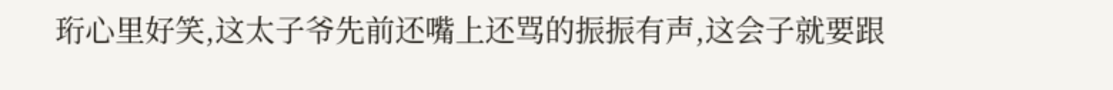珩心里好笑,这太子爷先前还嘴上还骂的振振有声,这会子就要跟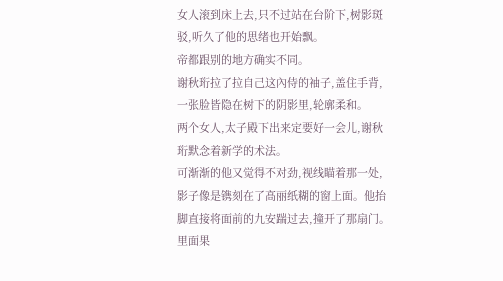女人滚到床上去,只不过站在台阶下,树影斑驳,听久了他的思绪也开始飘。
帝都跟别的地方确实不同。
谢秋珩拉了拉自己这內侍的袖子,盖住手背,一张脸皆隐在树下的阴影里,轮廓柔和。
两个女人,太子殿下出来定要好一会儿,谢秋珩默念着新学的术法。
可渐渐的他又觉得不对劲,视线瞄着那一处,影子像是镌刻在了高丽纸糊的窗上面。他抬脚直接将面前的九安踹过去,撞开了那扇门。
里面果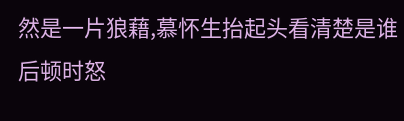然是一片狼藉,慕怀生抬起头看清楚是谁后顿时怒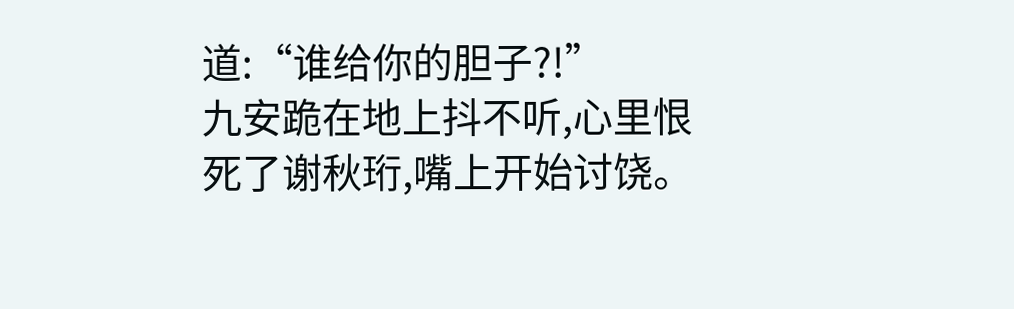道:“谁给你的胆子?!”
九安跪在地上抖不听,心里恨死了谢秋珩,嘴上开始讨饶。